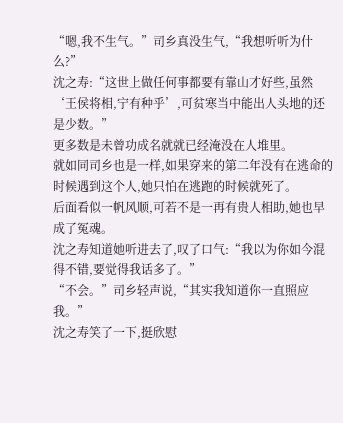“嗯,我不生气。”司乡真没生气,“我想听听为什么?”
沈之寿:“这世上做任何事都要有靠山才好些,虽然‘王侯将相,宁有种乎’,可贫寒当中能出人头地的还是少数。”
更多数是未曾功成名就就已经淹没在人堆里。
就如同司乡也是一样,如果穿来的第二年没有在逃命的时候遇到这个人,她只怕在逃跑的时候就死了。
后面看似一帆风顺,可若不是一再有贵人相助,她也早成了冤魂。
沈之寿知道她听进去了,叹了口气:“我以为你如今混得不错,要觉得我话多了。”
“不会。”司乡轻声说,“其实我知道你一直照应我。”
沈之寿笑了一下,挺欣慰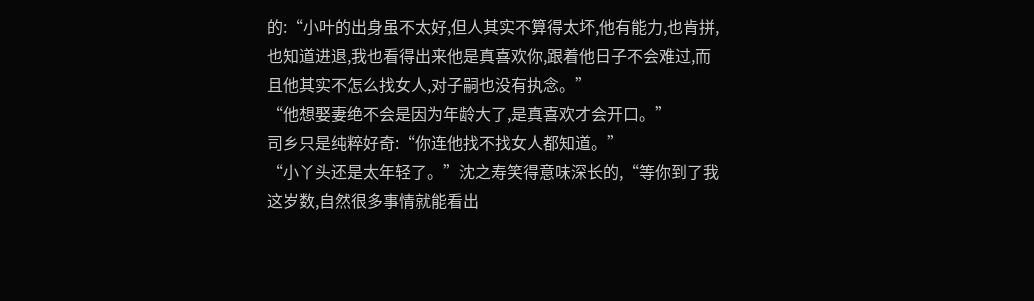的:“小叶的出身虽不太好,但人其实不算得太坏,他有能力,也肯拼,也知道进退,我也看得出来他是真喜欢你,跟着他日子不会难过,而且他其实不怎么找女人,对子嗣也没有执念。”
“他想娶妻绝不会是因为年龄大了,是真喜欢才会开口。”
司乡只是纯粹好奇:“你连他找不找女人都知道。”
“小丫头还是太年轻了。”沈之寿笑得意味深长的,“等你到了我这岁数,自然很多事情就能看出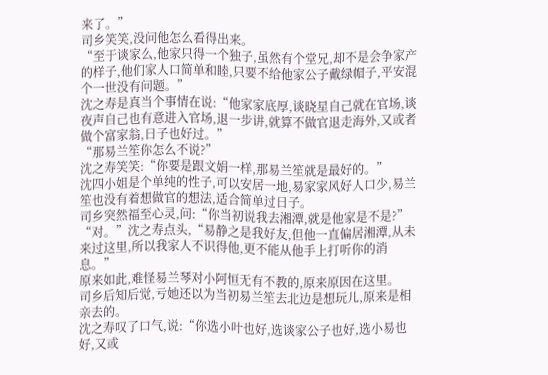来了。”
司乡笑笑,没问他怎么看得出来。
“至于谈家么,他家只得一个独子,虽然有个堂兄,却不是会争家产的样子,他们家人口简单和睦,只要不给他家公子戴绿帽子,平安混个一世没有问题。”
沈之寿是真当个事情在说:“他家家底厚,谈晓星自己就在官场,谈夜声自己也有意进入官场,退一步讲,就算不做官退走海外,又或者做个富家翁,日子也好过。”
“那易兰笙你怎么不说?”
沈之寿笑笑:“你要是跟文娟一样,那易兰笙就是最好的。”
沈四小姐是个单纯的性子,可以安居一地,易家家风好人口少,易兰笙也没有着想做官的想法,适合简单过日子。
司乡突然福至心灵,问:“你当初说我去湘潭,就是他家是不是?”
“对。”沈之寿点头,“易静之是我好友,但他一直偏居湘潭,从未来过这里,所以我家人不识得他,更不能从他手上打听你的消息。”
原来如此,难怪易兰琴对小阿恒无有不教的,原来原因在这里。
司乡后知后觉,亏她还以为当初易兰笙去北边是想玩儿,原来是相亲去的。
沈之寿叹了口气,说:“你选小叶也好,选谈家公子也好,选小易也好,又或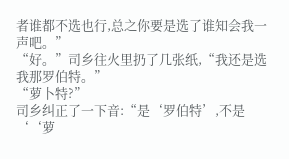者谁都不选也行,总之你要是选了谁知会我一声吧。”
“好。”司乡往火里扔了几张纸,“我还是选我那罗伯特。”
“萝卜特?”
司乡纠正了一下音:“是‘罗伯特’,不是‘‘萝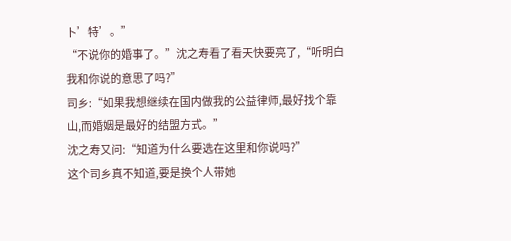卜’特’。”
“不说你的婚事了。”沈之寿看了看天快要亮了,“听明白我和你说的意思了吗?”
司乡:“如果我想继续在国内做我的公益律师,最好找个靠山,而婚姻是最好的结盟方式。”
沈之寿又问:“知道为什么要选在这里和你说吗?”
这个司乡真不知道,要是换个人带她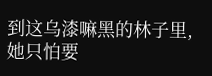到这乌漆嘛黑的林子里,她只怕要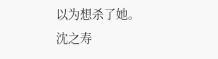以为想杀了她。
沈之寿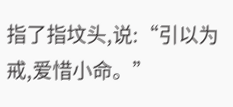指了指坟头,说:“引以为戒,爱惜小命。”